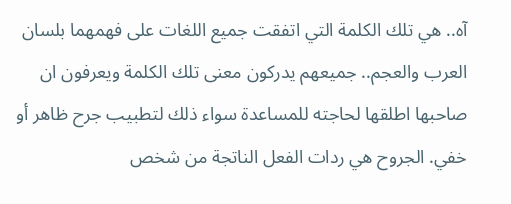آه.. هي تلك الكلمة التي اتفقت جميع اللغات على فهمهما بلسان العرب والعجم.. جميعهم يدركون معنى تلك الكلمة ويعرفون ان صاحبها اطلقها لحاجته للمساعدة سواء ذلك لتطبيب جرح ظاهر أو خفي. الجروح هي ردات الفعل الناتجة من شخص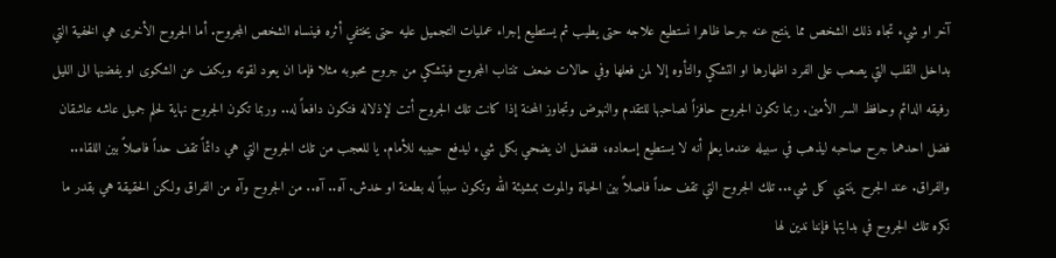آخر او شيء تجاه ذلك الشخص مما ينتج عنه جرحا ظاهرا نستطيع علاجه حتى يطيب ثم يستطيع إجراء عمليات التجميل عليه حتى يختفي أثره فينساه الشخص المجروح. أما الجروح الأخرى هي الخفية التي بداخل القلب التي يصعب على الفرد اظهارها او التشكي والتأوه إلا لمن فعلها وفي حالات ضعف تنتاب المجروح فيتشكي من جروح محبوبه مثلا فإما ان يعود لقوته ويكف عن الشكوى او يفضيها الى الليل رفيقه الدائم وحافظ السر الأمين. ربما تكون الجروح حافزاً لصاحبها للتقدم والنهوض وتجاوز المحنة إذا كانت تلك الجروح أتت لإذلاله فتكون دافعاً له.. وربما تكون الجروح نهاية لحلم جميل عاشه عاشقان فضل احدهما جرح صاحبه ليذهب في سبيله عندما يعلم أنه لا يستطيع إسعاده، ففضل ان يضحي بكل شيء ليدفع حبيبه للأمام. يا للعجب من تلك الجروح التي هي دائماً تقف حداً فاصلاً بين اللقاء.. والفراق. عند الجرح ينتهي كل شيء.. تلك الجروح التي تقف حداً فاصلاً بين الحياة والموت بمشيئة الله وتكون سبباً له بطعنة او خدش. آه.. آه.. من الجروح وآه من الفراق ولكن الحقيقة هي بقدر ما نكره تلك الجروح في بدايتها فإننا ندين لها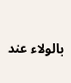بالولاء عند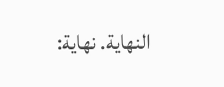النهاية. نهاية: